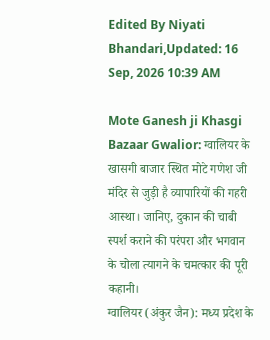Edited By Niyati Bhandari,Updated: 16 Sep, 2026 10:39 AM

Mote Ganesh ji Khasgi Bazaar Gwalior: ग्वालियर के खासगी बाजार स्थित मोटे गणेश जी मंदिर से जुड़ी है व्यापारियों की गहरी आस्था। जानिए, दुकान की चाबी स्पर्श कराने की परंपरा और भगवान के चोला त्यागने के चमत्कार की पूरी कहानी।
ग्वालियर (अंकुर जैन): मध्य प्रदेश के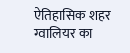ऐतिहासिक शहर ग्वालियर का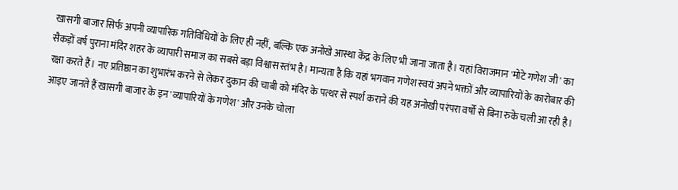खासगी बाजार सिर्फ अपनी व्यापारिक गतिविधियों के लिए ही नहीं, बल्कि एक अनोखे आस्था केंद्र के लिए भी जाना जाता है। यहां विराजमान 'मोटे गणेश जी' का सैकड़ों वर्ष पुराना मंदिर शहर के व्यापारी समाज का सबसे बड़ा विश्वास स्तंभ है। मान्यता है कि यहां भगवान गणेश स्वयं अपने भक्तों और व्यापारियों के कारोबार की रक्षा करते हैं। नए प्रतिष्ठान का शुभारंभ करने से लेकर दुकान की चाबी को मंदिर के पत्थर से स्पर्श कराने की यह अनोखी परंपरा वर्षों से बिना रुके चली आ रही है। आइए जानते हैं खासगी बाजार के इन 'व्यापारियों के गणेश' और उनके चोला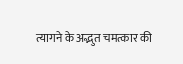त्यागने के अद्भुत चमत्कार की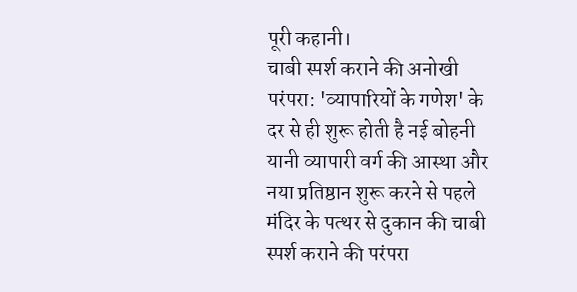पूरी कहानी।
चाबी स्पर्श कराने की अनोखी परंपरा: 'व्यापारियों के गणेश' के दर से ही शुरू होती है नई बोहनी यानी व्यापारी वर्ग की आस्था और नया प्रतिष्ठान शुरू करने से पहले मंदिर के पत्थर से दुकान की चाबी स्पर्श कराने की परंपरा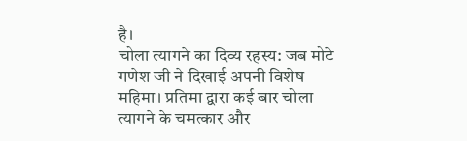है।
चोला त्यागने का दिव्य रहस्य: जब मोटे गणेश जी ने दिखाई अपनी विशेष महिमा। प्रतिमा द्वारा कई बार चोला त्यागने के चमत्कार और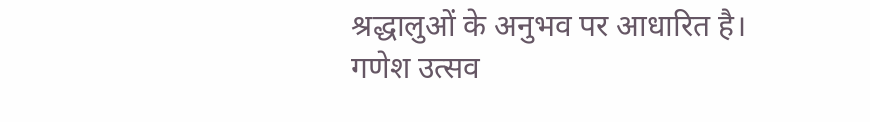श्रद्धालुओं के अनुभव पर आधारित है।
गणेश उत्सव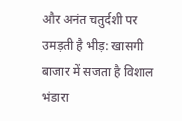और अनंत चतुर्दशी पर उमड़ती है भीड़: खासगी बाजार में सजता है विशाल भंडारा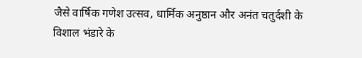जैसे वार्षिक गणेश उत्सव, धार्मिक अनुष्ठान और अनंत चतुर्दशी के विशाल भंडारे के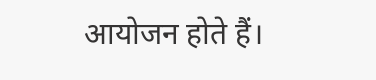आयोजन होते हैं।